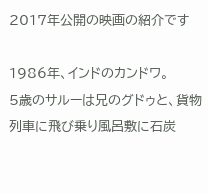2017年公開の映画の紹介です

1986年、インドのカンドワ。
5歳のサルーは兄のグドゥと、貨物列車に飛び乗り風呂敷に石炭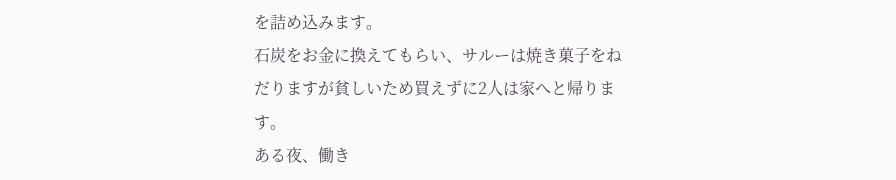を詰め込みます。
石炭をお金に換えてもらい、サルーは焼き菓子をねだりますが貧しいため買えずに2人は家へと帰ります。
ある夜、働き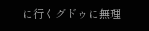に行くグドゥに無理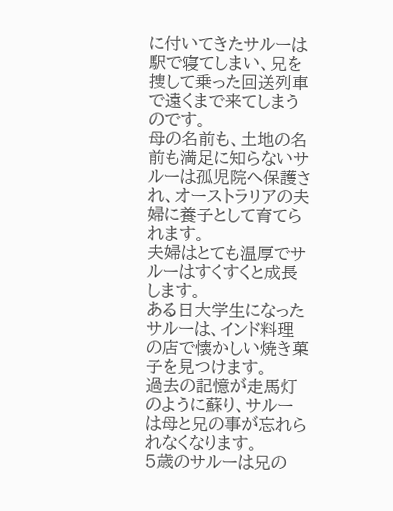に付いてきたサルーは駅で寝てしまい、兄を捜して乗った回送列車で遠くまで来てしまうのです。
母の名前も、土地の名前も満足に知らないサルーは孤児院へ保護され、オーストラリアの夫婦に養子として育てられます。
夫婦はとても温厚でサルーはすくすくと成長します。
ある日大学生になったサルーは、インド料理の店で懐かしい焼き菓子を見つけます。
過去の記憶が走馬灯のように蘇り、サルーは母と兄の事が忘れられなくなります。
5歳のサルーは兄の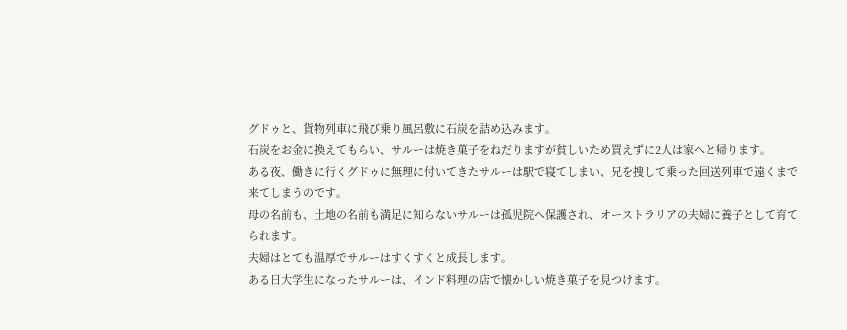グドゥと、貨物列車に飛び乗り風呂敷に石炭を詰め込みます。
石炭をお金に換えてもらい、サルーは焼き菓子をねだりますが貧しいため買えずに2人は家へと帰ります。
ある夜、働きに行くグドゥに無理に付いてきたサルーは駅で寝てしまい、兄を捜して乗った回送列車で遠くまで来てしまうのです。
母の名前も、土地の名前も満足に知らないサルーは孤児院へ保護され、オーストラリアの夫婦に養子として育てられます。
夫婦はとても温厚でサルーはすくすくと成長します。
ある日大学生になったサルーは、インド料理の店で懐かしい焼き菓子を見つけます。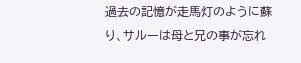過去の記憶が走馬灯のように蘇り、サルーは母と兄の事が忘れ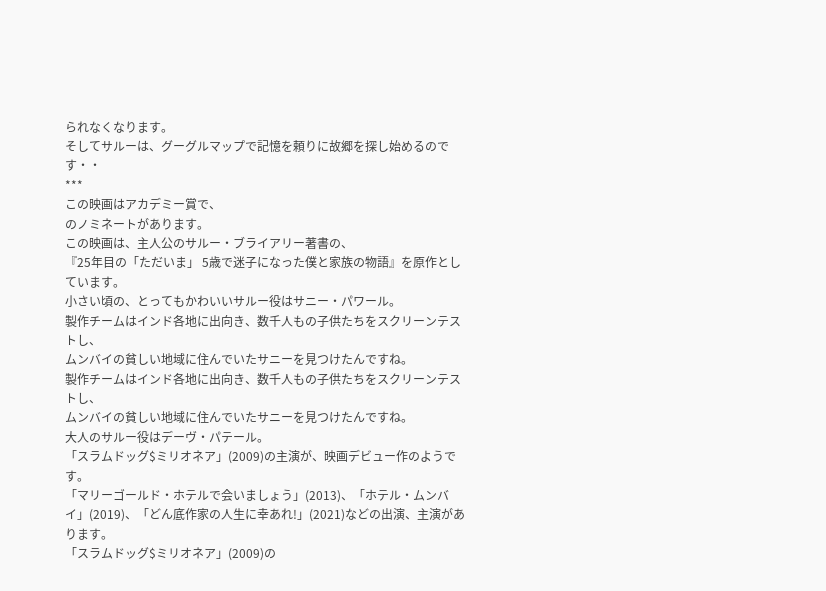られなくなります。
そしてサルーは、グーグルマップで記憶を頼りに故郷を探し始めるのです・・
***
この映画はアカデミー賞で、
のノミネートがあります。
この映画は、主人公のサルー・ブライアリー著書の、
『25年目の「ただいま」 5歳で迷子になった僕と家族の物語』を原作としています。
小さい頃の、とってもかわいいサルー役はサニー・パワール。
製作チームはインド各地に出向き、数千人もの子供たちをスクリーンテストし、
ムンバイの貧しい地域に住んでいたサニーを見つけたんですね。
製作チームはインド各地に出向き、数千人もの子供たちをスクリーンテストし、
ムンバイの貧しい地域に住んでいたサニーを見つけたんですね。
大人のサルー役はデーヴ・パテール。
「スラムドッグ$ミリオネア」(2009)の主演が、映画デビュー作のようです。
「マリーゴールド・ホテルで会いましょう」(2013)、「ホテル・ムンバイ」(2019)、「どん底作家の人生に幸あれ!」(2021)などの出演、主演があります。
「スラムドッグ$ミリオネア」(2009)の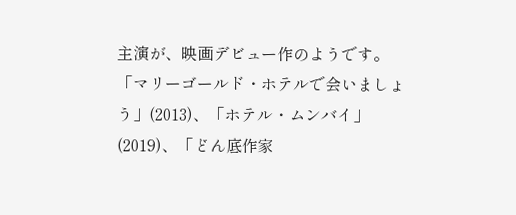主演が、映画デビュー作のようです。
「マリーゴールド・ホテルで会いましょう」(2013)、「ホテル・ムンバイ」(2019)、「どん底作家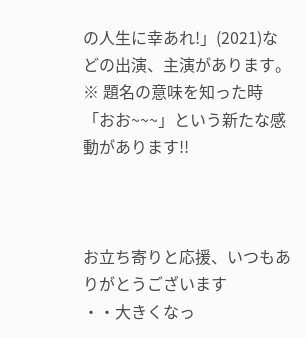の人生に幸あれ!」(2021)などの出演、主演があります。
※ 題名の意味を知った時「おお~~~」という新たな感動があります!!



お立ち寄りと応援、いつもありがとうございます
・・大きくなっ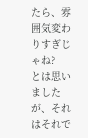たら、雰囲気変わりすぎじゃね?
とは思いましたが、それはそれで